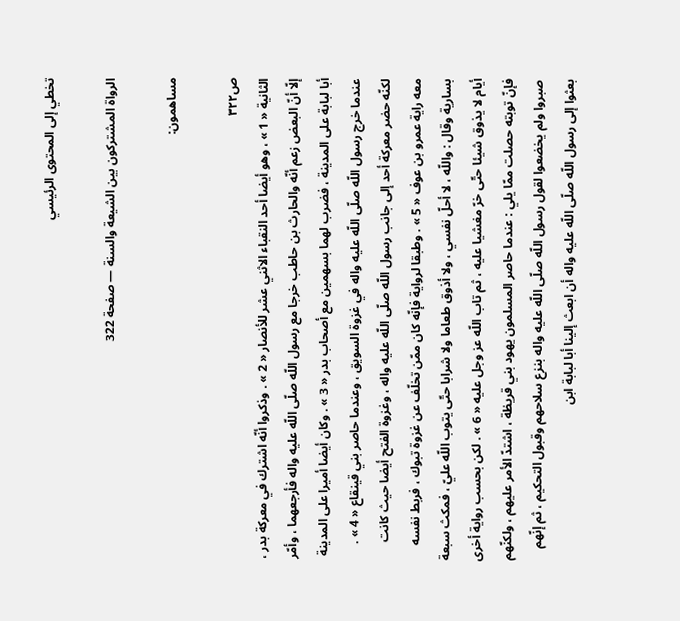تخطي إلى المحتوى الرئيسي

الرواة المشتركون بين الشيعة والسنة — صفحة 322

مساهمون:

ص٣٢٢
الثانية « 1 » ، وهو أيضا أحد النقباء الاثني عشر للأنصار « 2 » . وذكروا أنّه اشترك في معركة بدر ، إلّا أنّ البعض زعم أنّه والحارث بن حاطب خرجا مع رسول اللّه صلّى اللّه عليه واله فأرجعهما ، وأمّر أبا لبابة على المدينة ، فضرب لهما بسهمين مع أصحاب بدر « 3 » . وكان أيضا أميرا على المدينة عندما خرج رسول اللّه صلّى اللّه عليه واله في غزوة السويق ، وعندما حاصر بني قينقاع « 4 » . لكنّه حضر معركة أحد إلى جانب رسول اللّه صلّى اللّه عليه واله ، وغزوة الفتح أيضا حيث كانت معه راية عمرو بن عوف « 5 » . وطبقا لرواية فإنّه كان ممّن تخلّف عن غزوة تبوك ، فربط نفسه بسارية وقال : واللّه ، لا أحلّ نفسي ، ولا أذوق طعاما ولا شرابا حتّى يتوب اللّه عليّ ، فمكث سبعة أيام لا يذوق شيئا حتّى خرّ مغشيا عليه ، ثم تاب اللّه عز وجل عليه « 6 » . لكن بحسب رواية أخرى فإنّ توبته حصلت ممّا يلي : عندما حاصر المسلمون يهود بني قريظة ، اشتدّ الأمر عليهم ، ولكنّهم صبروا ولم يخضعوا لقول رسول اللّه صلّى اللّه عليه واله بنزع سلاحهم وقبول التحكيم ، ثم إنّهم بعثوا إلى رسول اللّه صلّى اللّه عليه واله أن ابعث إلينا أبا لبابة ابن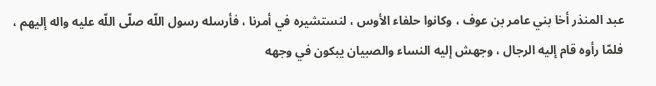عبد المنذر أخا بني عامر بن عوف ، وكانوا حلفاء الأوس ، لنستشيره في أمرنا ، فأرسله رسول اللّه صلّى اللّه عليه واله إليهم ، فلمّا رأوه قام إليه الرجال ، وجهش إليه النساء والصبيان يبكون في وجهه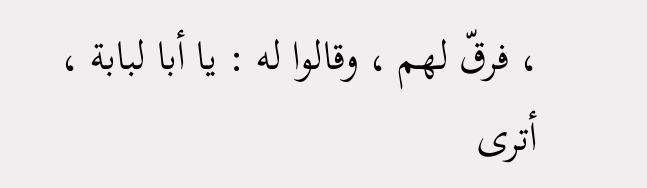، فرقّ لهم ، وقالوا له : يا أبا لبابة ، أترى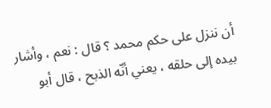أن ننزل على حكم محمد ؟ قال : نعم ، وأشار بيده إلى حلقه ، يعني أنّه الذبح ، قال أبو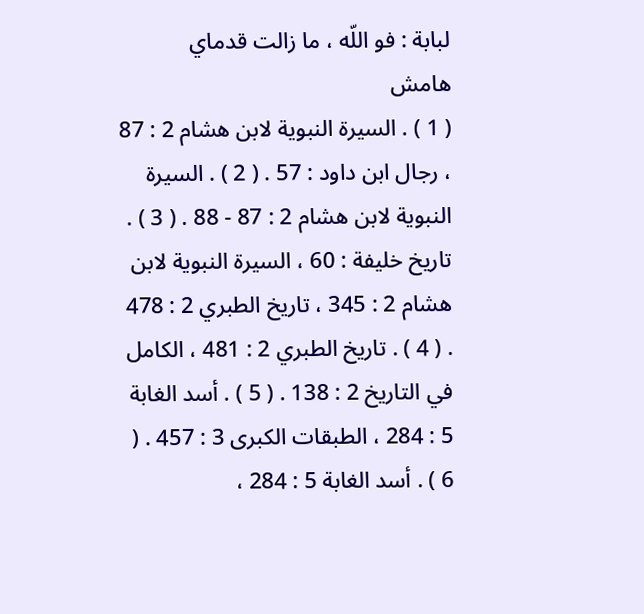لبابة : فو اللّه ، ما زالت قدماي
هامش
( 1 ) . السيرة النبوية لابن هشام 2 : 87 ، رجال ابن داود : 57 . ( 2 ) . السيرة النبوية لابن هشام 2 : 87 - 88 . ( 3 ) . تاريخ خليفة : 60 ، السيرة النبوية لابن هشام 2 : 345 ، تاريخ الطبري 2 : 478 . ( 4 ) . تاريخ الطبري 2 : 481 ، الكامل في التاريخ 2 : 138 . ( 5 ) . أسد الغابة 5 : 284 ، الطبقات الكبرى 3 : 457 . ( 6 ) . أسد الغابة 5 : 284 ،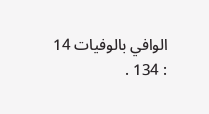الوافي بالوفيات 14 : 134 .